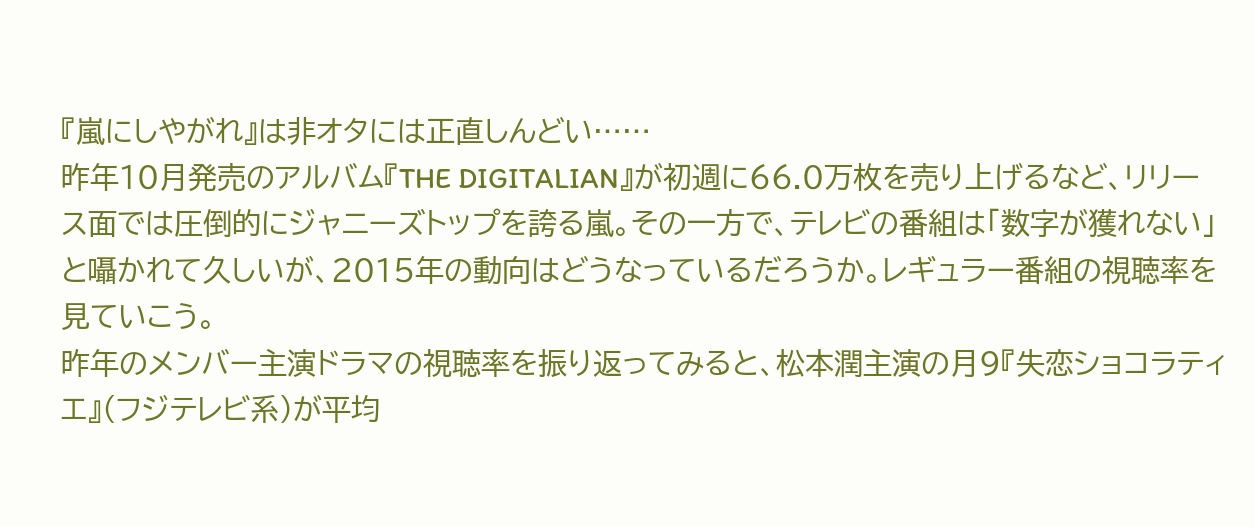『嵐にしやがれ』は非オタには正直しんどい……
昨年10月発売のアルバム『THE DIGITALIAN』が初週に66.0万枚を売り上げるなど、リリース面では圧倒的にジャニーズトップを誇る嵐。その一方で、テレビの番組は「数字が獲れない」と囁かれて久しいが、2015年の動向はどうなっているだろうか。レギュラー番組の視聴率を見ていこう。
昨年のメンバー主演ドラマの視聴率を振り返ってみると、松本潤主演の月9『失恋ショコラティエ』(フジテレビ系)が平均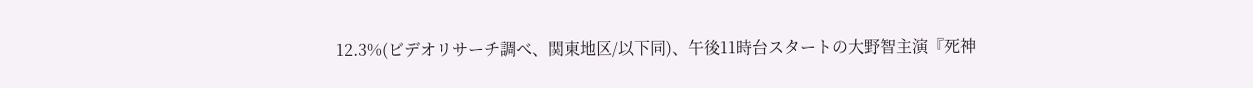12.3%(ビデオリサーチ調べ、関東地区/以下同)、午後11時台スタートの大野智主演『死神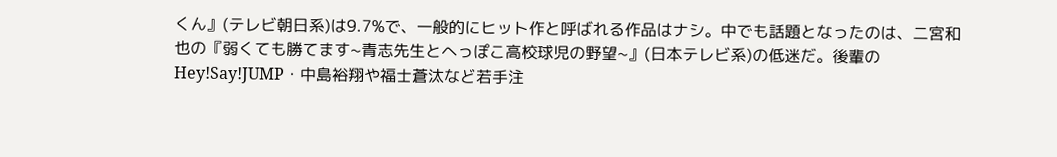くん』(テレビ朝日系)は9.7%で、一般的にヒット作と呼ばれる作品はナシ。中でも話題となったのは、二宮和也の『弱くても勝てます~青志先生とへっぽこ高校球児の野望~』(日本テレビ系)の低迷だ。後輩のHey!Say!JUMP・中島裕翔や福士蒼汰など若手注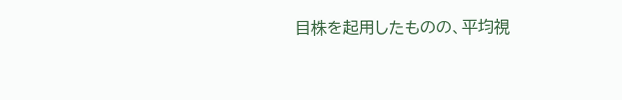目株を起用したものの、平均視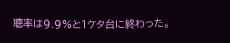聴率は9.9%と1ケタ台に終わった。